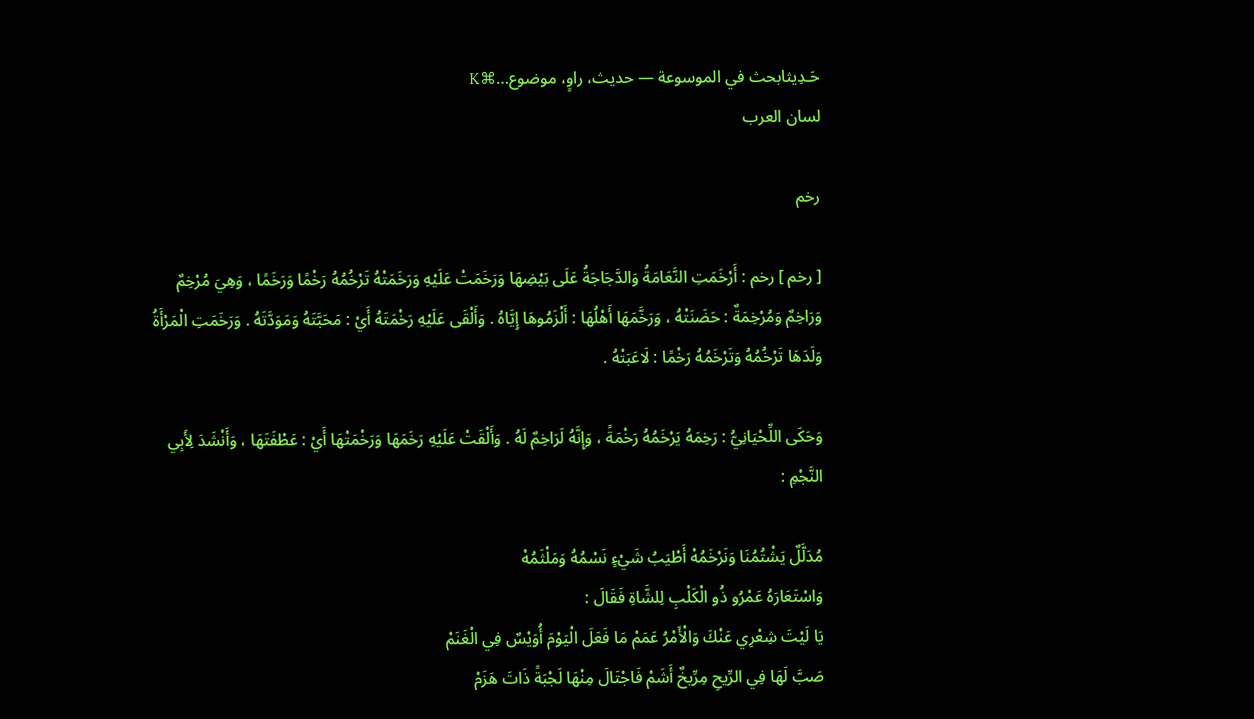حَـدِيثابحث في الموسوعة — حديث، راوٍ، موضوع…⌘K
لسان العرب

رخم

[ رخم ] رخم : أَرْخَمَتِ النَّعَامَةُ وَالدَّجَاجَةُ عَلَى بَيْضِهَا وَرَخَمَتْ عَلَيْهِ وَرَخَمَتْهُ تَرْخُمُهُ رَخْمًا وَرَخَمًا ، وَهِيَ مُرْخِمٌ وَرَاخِمٌ وَمُرْخِمَةٌ : حَضَنَتْهُ ، وَرَخَّمَهَا أَهْلُهَا : أَلْزَمُوهَا إِيَّاهُ . وَأَلْقَى عَلَيْهِ رَخْمَتَهُ أَيْ : مَحَبَّتَهُ وَمَوَدَّتَهُ . وَرَخَمَتِ الْمَرْأَةُ وَلَدَهَا تَرْخُمُهُ وَتَرْخَمُهُ رَخْمًا : لَاعَبَتْهُ .

وَحَكَى اللِّحْيَانِيُّ : رَخِمَهُ يَرْخَمُهُ رَخْمَةً ، وَإِنَّهُ لَرَاخِمٌ لَهُ . وَأَلْقَتْ عَلَيْهِ رَخَمَهَا وَرَخْمَتْهَا أَيْ : عَطْفَتَهَا ، وَأَنْشَدَ لِأَبِي النَّجْمِ :

مُدَلَّلٌ يَشْتُمُنَا وَنَرْخَمُهْ أَطْيَبُ شَيْءٍ نَسْمُهُ وَمَلْثَمُهْ
وَاسْتَعَارَهُ عَمْرُو ذُو الْكَلْبِ لِلشَّاةِ فَقَالَ :
يَا لَيْتَ شِعْرِي عَنْكَ وَالْأَمْرُ عَمَمْ مَا فَعَلَ الْيَوْمَ أُوَيْسٌ فِي الْغَنَمْ
صَبَّ لَهَا فِي الرِّيحِ مِرِّيخٌ أَشَمْ فَاجْتَالَ مِنْهَا لَجْبَةً ذَاتَ هَزَمْ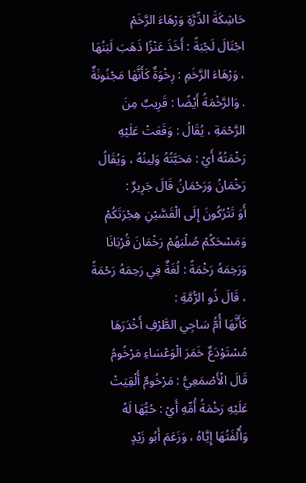حَاشِكَةَ الدِّرَّةِ وَرْهَاءَ الرَّخَمْ
اجْتَالَ لَجْبَةً : أَخَذَ عَنْزًا ذَهَبَ لَبَنُهَا ، وَرْهَاءَ الرَّخَمِ : رِخْوَةٌ كَأَنَّهَا مَجْنُونَةٌ . وَالرَّخْمَةُ أَيْضًا : قَرِيبٌ مِنَ الرَّحْمَةِ ، يُقَالُ : وَقَعَتْ عَلَيْهِ رَخْمَتُهُ أَيْ : مَحَبَّتُهُ وَلِينُهُ ، وَيُقَالُ رَخْمَانُ وَرَحْمَانُ قَالَ جَرِيرٌ :
أَوَ تَتْرُكُونَ إِلَى الْقَسَّيْنِ هِجْرَتَكُمْ وَمَسْحَكُمْ صُلْبَهُمْ رَخْمَانَ قُرْبَانَا
وَرَخِمَهُ رَخْمَةً : لُغَةٌ فِي رَحِمَهُ رَحْمَةً ، قَالَ ذُو الرُّمَّةِ :
كَأَنَّهَا أُمُّ سَاجِي الطَّرْفِ أَخْدَرَهَا مُسْتَوْدَعٌ خَمَرَ الْوَعْسَاءِ مَرْخُومُ
قَالَ الْأَصْمَعِيُّ : مَرْخُومٌ أُلْقِيَتْ عَلَيْهِ رَخْمَةُ أُمِّهِ أَيْ : حُبُّهَا لَهُ وَأُلْفَتُهَا إِيَّاهُ ، وَزَعَمَ أَبُو زَيْدٍ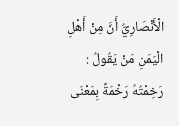الْأَنْصَارِيُّ أَنَّ مِنْ أَهْلِ الْيَمَنِ مَنْ يَقُولُ : رَخِمْتُهُ رَخْمَةً بِمَعْنَى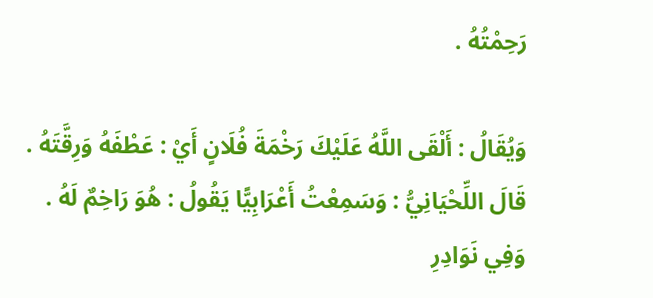رَحِمْتُهُ .

وَيُقَالُ : أَلْقَى اللَّهُ عَلَيْكَ رَخْمَةَ فُلَانٍ أَيْ : عَطْفَهُ وَرِقَّتَهُ . قَالَ اللِّحْيَانِيُّ : وَسَمِعْتُ أَعْرَابِيًّا يَقُولُ : هُوَ رَاخِمٌ لَهُ . وَفِي نَوَادِرِ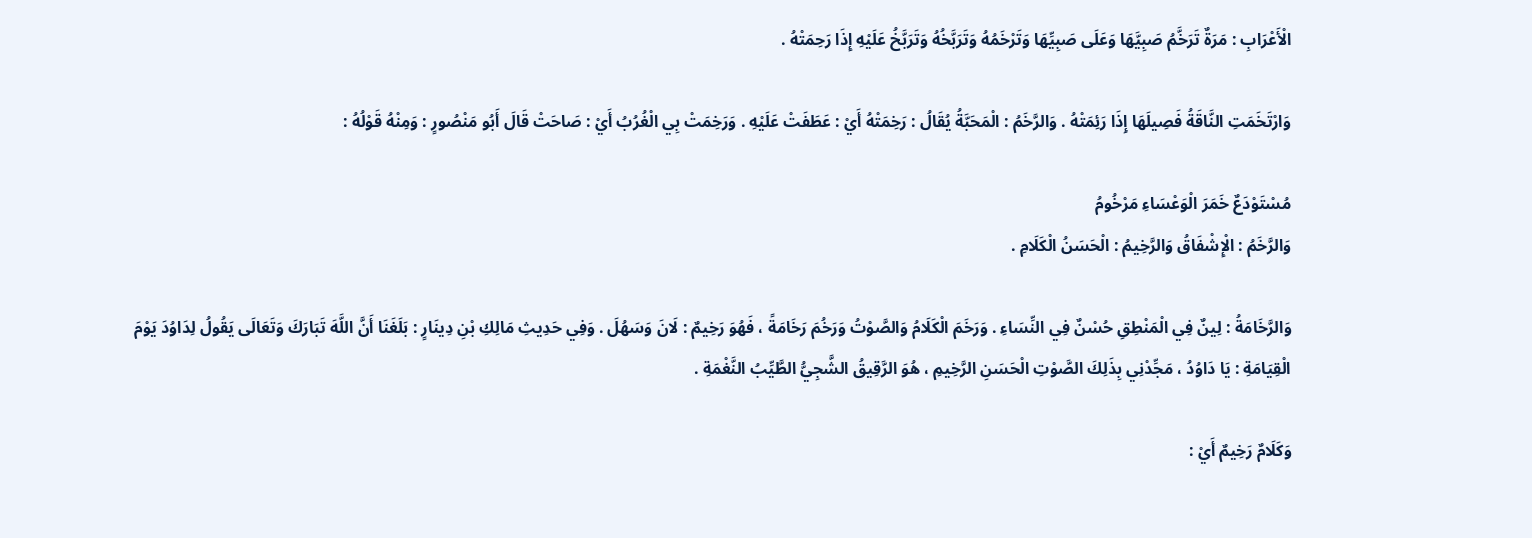الْأَعْرَابِ : مَرَةٌ تَرَخَّمُ صَبِيَّهَا وَعَلَى صَبِيِّهَا وَتَرْخَمُهُ وَتَرَبَّخُهُ وَتَرَبَّخُ عَلَيْهِ إِذَا رَحِمَتْهُ .

وَارْتَخَمَتِ النَّاقَةُ فَصِيلَهَا إِذَا رَئِمَتْهُ . وَالرَّخَمُ : الْمَحَبَّةُ يُقَالُ : رَخِمَتْهُ أَيْ : عَطَفَتْ عَلَيْهِ . وَرَخِمَتْ بِي الْغُرُبُ أَيْ : صَاحَتْ قَالَ أَبُو مَنْصُورٍ : وَمِنْهُ قَوْلُهُ :

مُسْتَوْدَعٌ خَمَرَ الْوَعْسَاءِ مَرْخُومُ
وَالرَّخَمُ : الْإِشْفَاقُ وَالرَّخِيمُ : الْحَسَنُ الْكَلَامِ .

وَالرَّخَامَةُ : لِينٌ فِي الْمَنْطِقِ حُسْنٌ فِي النِّسَاءِ . وَرَخَمَ الْكَلَامُ وَالصَّوْتُ وَرَخُمَ رَخَامَةً ، فَهُوَ رَخِيمٌ : لَانَ وَسَهُلَ . وَفِي حَدِيثِ مَالِكِ بْنِ دِينَارٍ : بَلَغَنَا أَنَّ اللَّهَ تَبَارَكَ وَتَعَالَى يَقُولُ لِدَاوُدَ يَوْمَ الْقِيَامَةِ : يَا دَاوُدُ ، مَجِّدْنِي بِذَلِكَ الصَّوْتِ الْحَسَنِ الرَّخِيمِ ، هُوَ الرَّقِيقُ الشَّجِيُّ الطَّيِّبُ النَّغْمَةِ .

وَكَلَامٌ رَخِيمٌ أَيْ :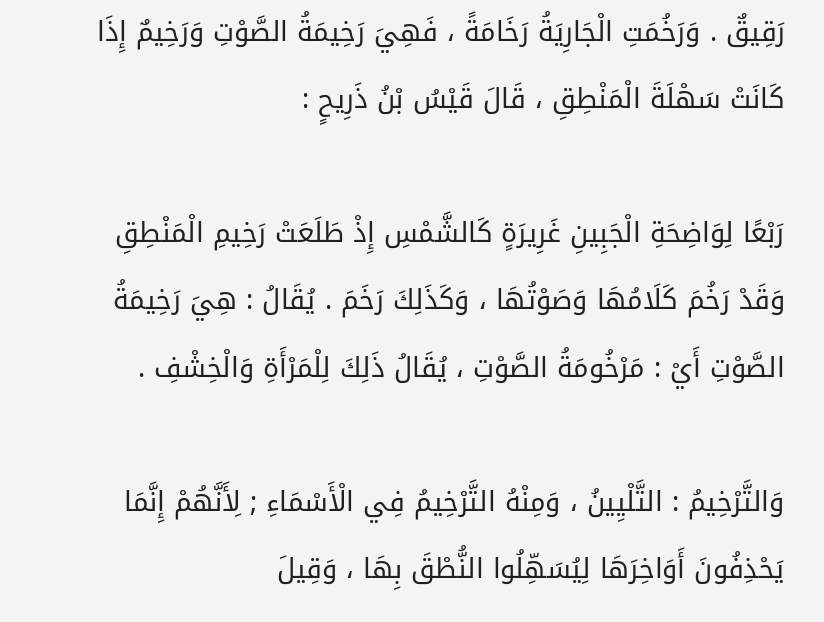رَقِيقٌ . وَرَخُمَتِ الْجَارِيَةُ رَخَامَةً ، فَهِيَ رَخِيمَةُ الصَّوْتِ وَرَخِيمٌ إِذَا كَانَتْ سَهْلَةَ الْمَنْطِقِ ، قَالَ قَيْسُ بْنُ ذَرِيحٍ :

رَبْعًا لِوَاضِحَةِ الْجَبِينِ غَرِيرَةٍ كَالشَّمْسِ إِذْ طَلَعَتْ رَخِيمِ الْمَنْطِقِ
وَقَدْ رَخُمَ كَلَامُهَا وَصَوْتُهَا ، وَكَذَلِكَ رَخَمَ . يُقَالُ : هِيَ رَخِيمَةُ الصَّوْتِ أَيْ : مَرْخُومَةُ الصَّوْتِ ، يُقَالُ ذَلِكَ لِلْمَرْأَةِ وَالْخِشْفِ .

وَالتَّرْخِيمُ : التَّلْيِينُ ، وَمِنْهُ التَّرْخِيمُ فِي الْأَسْمَاءِ ; لِأَنَّهُمْ إِنَّمَا يَحْذِفُونَ أَوَاخِرَهَا لِيُسَهِّلُوا النُّطْقَ بِهَا ، وَقِيلَ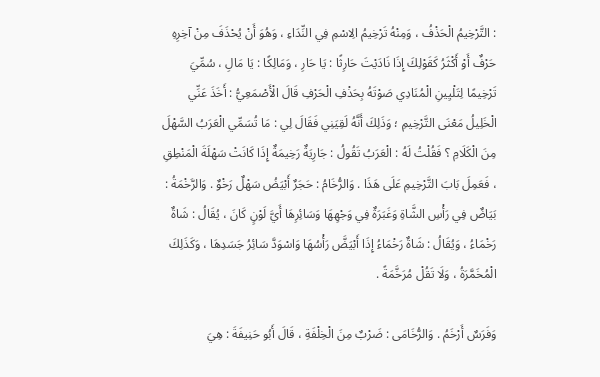: التَّرْخِيمُ الْحَذْفُ ، وَمِنْهُ تَرْخِيمُ الِاسْمِ فِي النِّدَاءِ ، وَهُوَ أَنْ يُحْذَفَ مِنْ آخِرِهِ حَرْفٌ أَوْ أَكْثَرُ كَقَوْلِكَ إِذَا نَادَيْتَ حَارِثًا : يَا حَارِ ، وَمَالِكًا : يَا مَالِ ، سُمِّيَ تَرْخِيمًا لِتَلْيِينِ الْمُنَادِي صَوْتَهُ بِحَذْفِ الْحَرْفِ قَالَ الْأَصْمَعِيُّ : أَخَذَ عَنِّي الْخَلِيلُ مَعْنَى التَّرْخِيمِ ؛ وَذَلِكَ أَنَّهُ لَقِيَنِي فَقَالَ لِي : مَا تُسَمِّي الْعَرَبُ السَّهْلَ مِنَ الْكَلَامِ ؟ فَقُلْتُ لَهُ : الْعَرَبُ تَقُولُ : جَارِيَةٌ رَخِيمَةٌ إِذَا كَانَتْ سَهْلَةَ الْمَنْطِقِ ، فَعَمِلَ بَابَ التَّرْخِيمِ عَلَى هَذَا . وَالرُّخَامُ : حَجَرٌ أَبْيَضُ سَهْلٌ رَخْوٌ . وَالرَّخْمَةُ : بَيَاضٌ فِي رَأْسِ الشَّاةِ وَغَبَرَةٌ فِي وَجْهِهَا وَسَائِرِهَا أَيَّ لَوْنٍ كَانَ ، يُقَالُ : شَاةٌ رَخْمَاءُ ، وَيُقَالُ : شَاةٌ رَخْمَاءُ إِذَا أَبْيَضَّ رَأْسُهَا وَاسْوَدَّ سَائِرُ جَسَدِهَا ، وَكَذَلِكَ الْمُخَمَّرَةُ ، وَلَا تَقُلْ مُرَخَّمَةً .

وَفَرَسٌ أَرْخَمُ . وَالرُّخَامَى : ضَرْبٌ مِنَ الْخِلْفَةِ ، قَالَ أَبُو حَنِيفَةَ : هِيَ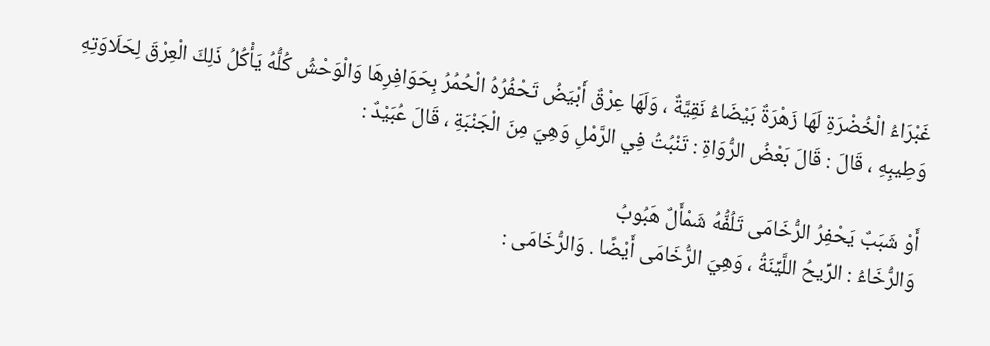غَبْرَاءُ الْخُضْرَةِ لَهَا زَهْرَةٌ بَيْضَاءُ نَقِيَّةٌ ، وَلَهَا عِرْقٌ أَبْيَضُ تَحْفُرُهُ الْحُمُرُ بِحَوَافِرِهَا وَالْوَحْشُ كُلُّهُ يَأْكُلُ ذَلِكَ الْعِرْقَ لِحَلَاوَتِهِ وَطِيبِهِ ، قَالَ : قَالَ بَعْضُ الرُّوَاةِ : تَنْبُتُ فِي الرَّمْلِ وَهِيَ مِنَ الْجَنْبَةِ ، قَالَ عُبَيْدٌ :

أَوْ شَبَبٌ يَحْفِرُ الرُّخَامَى تَلُفُّهُ شَمْأَلٌ هَبُوبُ
وَالرُّخَاءُ : الرِّيحُ اللَّيِّنَةُ ، وَهِيَ الرُّخَامَى أَيْضًا . وَالرُّخَامَى :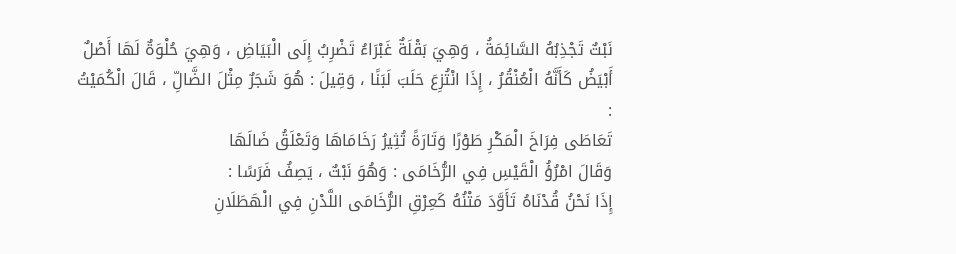نَبْتٌ تَجْذِبُهُ السَّائِمَةُ ، وَهِيَ بَقْلَةٌ غَبْرَاءُ تَضْرِبُ إِلَى الْبَيَاضِ ، وَهِيَ حُلْوَةٌ لَهَا أَصْلٌ أَبْيَضُ كَأَنَّهُ الْعُنْقُرُ ، إِذَا انْتُزِعَ حَلَبَ لَبَنًا ، وَقِيلَ : هُوَ شَجَرٌ مِثْلَ الضَّالِّ ، قَالَ الْكُمَيْتُ :
تَعَاطَى فِرَاخَ الْمَكْرِ طَوْرًا وَتَارَةً تُثِيرُ رَخَامَاهَا وَتَعْلَقُ ضَالَهَا
وَقَالَ امْرُؤُ الْقَيْسِ فِي الرُّخَامَى : وَهُوَ نَبْتٌ ، يَصِفُ فَرَسًا :
إِذَا نَحْنُ قُدْنَاهُ تَأَوَّدَ مَتْنُهُ كَعِرْقِ الرُّخَامَى اللَّدْنِ فِي الْهَطَلَانِ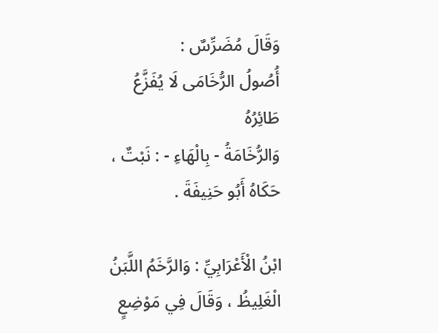وَقَالَ مُضَرِّسٌ :
أُصُولُ الرُّخَامَى لَا يُفَزَّعُ طَائِرُهُ
وَالرُّخَامَةُ - بِالْهَاءِ - : نَبْتٌ ، حَكَاهُ أَبُو حَنِيفَةَ .

ابْنُ الْأَعْرَابِيِّ : وَالرَّخَمُ اللَّبَنُ الْغَلِيظُ ، وَقَالَ فِي مَوْضِعٍ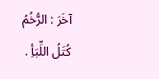آخَرَ : الرُّخُمُ كُتَلُ اللِّبَأِ .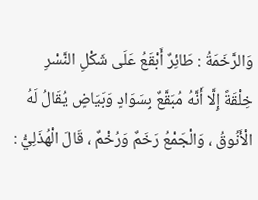وَالرَّخَمَةُ : طَائِرٌ أَبْقَعُ عَلَى شَكْلِ النَّسْرِ خِلْقَةً إِلَّا أَنَّهُ مُبَقَّعٌ بِسَوَادٍ وَبَيَاضٍ يُقَالُ لَهُ الْأَنُوقُ ، وَالْجَمْعُ رَخَمٌ وَرُخْمٌ ، قَالَ الْهُذَلِيُّ :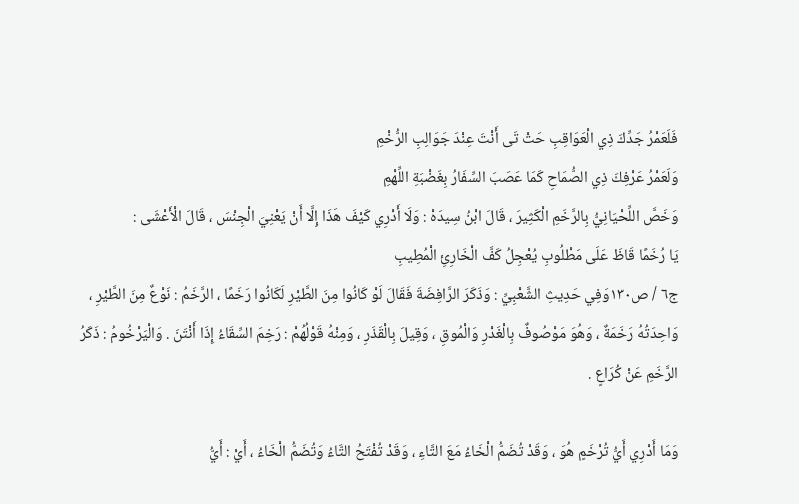فَلَعَمْرُ جَدِّكَ ذِي الْعَوَاقِبِ حَتْ تَى أَنْتَ عِنْدَ جَوَالِبِ الرُّخْمِ
وَلَعَمْرُ عَرْفِكَ ذِي الصُّمَاحِ كَمَا عَصَبَ السِّفَارُ بِغَضْبَةِ اللِّهْمِ
وَخَصَّ اللِّحْيَانِيُّ بِالرَّخَمِ الْكَثِيرَ ، قَالَ ابْنُ سِيدَهْ : وَلَا أَدْرِي كَيْفَ هَذَا إِلَّا أَنْ يَعْنِيَ الْجِنْسَ ، قَالَ الْأَعْشَى :
يَا رُخَمًا قَاظَ عَلَى مَطْلُوبِ يُعْجِلُ كَفَّ الْخَارِئِ الْمُطِيبِ
ج٦ / ص١٣٠وَفِي حَدِيثِ الشَّعْبِيِّ : وَذَكَرَ الرَّافِضَةَ فَقَالَ لَوْ كَانُوا مِنَ الطَّيْرِ لَكَانُوا رَخَمًا ، الرَّخَمُ : نَوْعٌ مِنَ الطَّيْرِ ، وَاحِدَتُهُ رَخَمَةٌ ، وَهُوَ مَوْصُوفٌ بِالْغَدْرِ وَالْمُوقِ ، وَقِيلَ بِالْقَذَرِ ، وَمِنْهُ قَوْلُهُمْ : رَخِمَ السِّقَاءُ إِذَا أَنْتَنَ . وَالْيَرْخُومُ : ذَكَرُ الرَّخَمِ عَنْ كُرَاعٍ .

وَمَا أَدْرِي أَيُّ تُرْخَمٍ هُوَ ، وَقَدْ تُضَمُّ الْخَاءُ مَعَ التَّاءِ ، وَقَدْ تُفْتَحُ التَّاءُ وَتُضَمُّ الْخَاءُ ، أَيْ : أَيُّ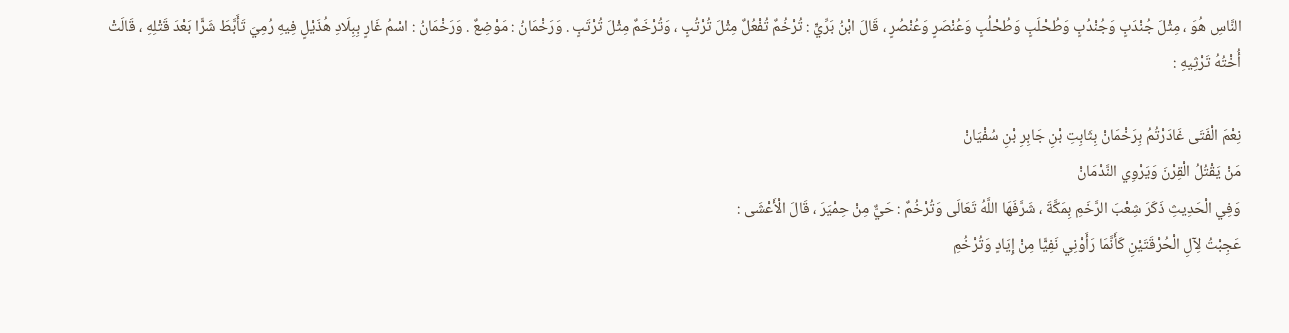النَّاسِ هُوَ ، مِثْلَ جُنْدَبٍ وَجُنْدُبٍ وَطُحْلَبٍ وَطُحْلُبٍ وَعُنْصَرٍ وَعُنْصُرٍ ، قَالَ ابْنُ بَرِّيٍّ : تُرْخُمٌ تُفْعُلٌ مِثْلَ تُرْتُبٍ ، وَتُرْخَمٌ مِثْلَ تُرْتَبٍ . وَرَخْمَانُ : مَوْضِعٌ . وَرَخْمَانُ : اسْمُ غَارٍ بِبِلَادِ هُذَيْلٍ فِيهِ رُمِيَ تَأَبَّطَ شَرًّا بَعْدَ قَتْلِهِ ، قَالَتْ أُخْتُهُ تَرْثِيهِ :

نِعْمَ الْفَتَى غَادَرْتُمُ بِرَخْمَانْ بِثَابِتِ بْنِ جَابِرِ بْنِ سُفْيَانْ
مَنْ يَقْتُلُ الْقِرْنَ وَيَرْوِي النَّدْمَانْ
وَفِي الْحَدِيثِ ذَكَرَ شِعْبَ الرَّخَمِ بِمَكَّةَ ، شَرَّفَهَا اللَّهُ تَعَالَى وَتُرْخُمٌ : حَيٌّ مِنْ حِمْيَرَ ، قَالَ الْأَعْشَى :
عَجِبْتُ لِآلِ الْحُرْقَتَيْنِ كَأَنَّمَا رَأَوْنِي نَفِيًّا مِنْ إِيَادٍ وَتُرْخُمِ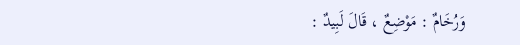وَرُخَامٌ : مَوْضِعٌ ، قَالَ لَبِيدٌ :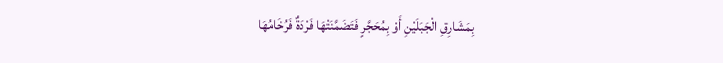بِمَشَارِقِ الْجَبَلَيْنِ أَوْ بِمُحَجَّرٍ فَتَضَمَّنَتْهَا فَرْدَةٌ فَرُخَامُهَا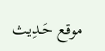موقع حَـدِيث